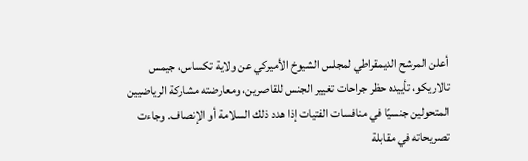أعلن المرشح الديمقراطي لمجلس الشيوخ الأميركي عن ولاية تكساس، جيمس تالاريكو، تأييده حظر جراحات تغيير الجنس للقاصرين، ومعارضته مشاركة الرياضيين المتحولين جنسيًا في منافسات الفتيات إذا هدد ذلك السلامة أو الإنصاف. وجاءت تصريحاته في مقابلة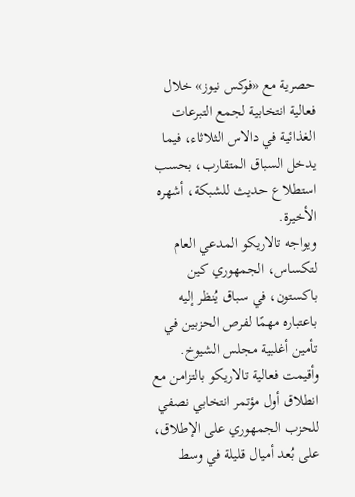حصرية مع «فوكس نيوز» خلال فعالية انتخابية لجمع التبرعات الغذائية في دالاس الثلاثاء، فيما يدخل السباق المتقارب، بحسب استطلاع حديث للشبكة، أشهره الأخيرة.
ويواجه تالاريكو المدعي العام لتكساس، الجمهوري كين باكستون، في سباق يُنظر إليه باعتباره مهمًا لفرص الحزبين في تأمين أغلبية مجلس الشيوخ. وأقيمت فعالية تالاريكو بالتزامن مع انطلاق أول مؤتمر انتخابي نصفي للحزب الجمهوري على الإطلاق، على بُعد أميال قليلة في وسط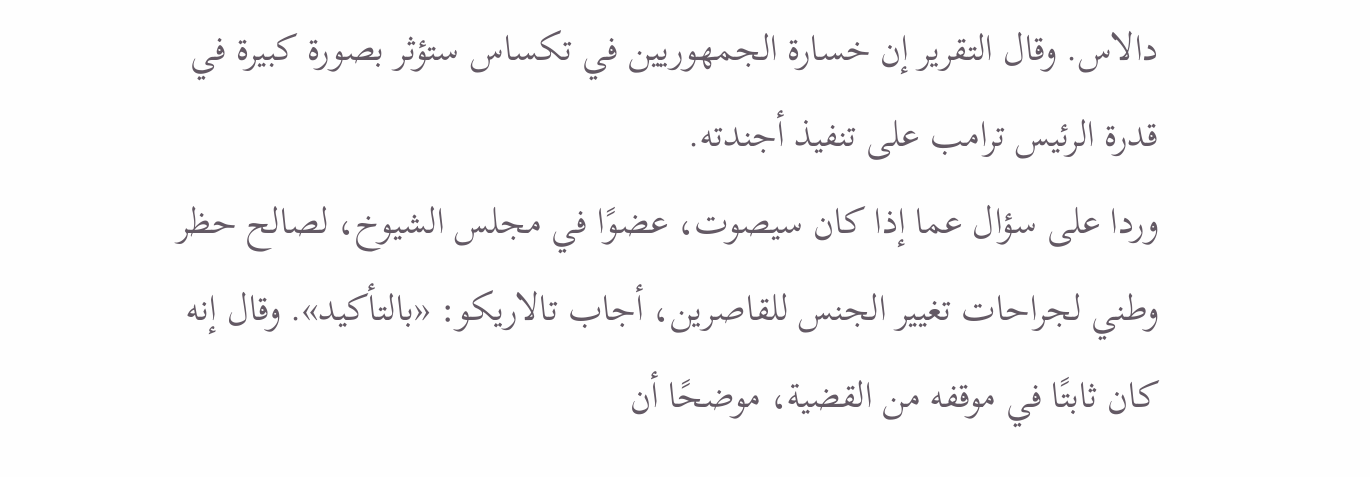دالاس. وقال التقرير إن خسارة الجمهوريين في تكساس ستؤثر بصورة كبيرة في قدرة الرئيس ترامب على تنفيذ أجندته.
وردا على سؤال عما إذا كان سيصوت، عضوًا في مجلس الشيوخ، لصالح حظر وطني لجراحات تغيير الجنس للقاصرين، أجاب تالاريكو: «بالتأكيد». وقال إنه كان ثابتًا في موقفه من القضية، موضحًا أن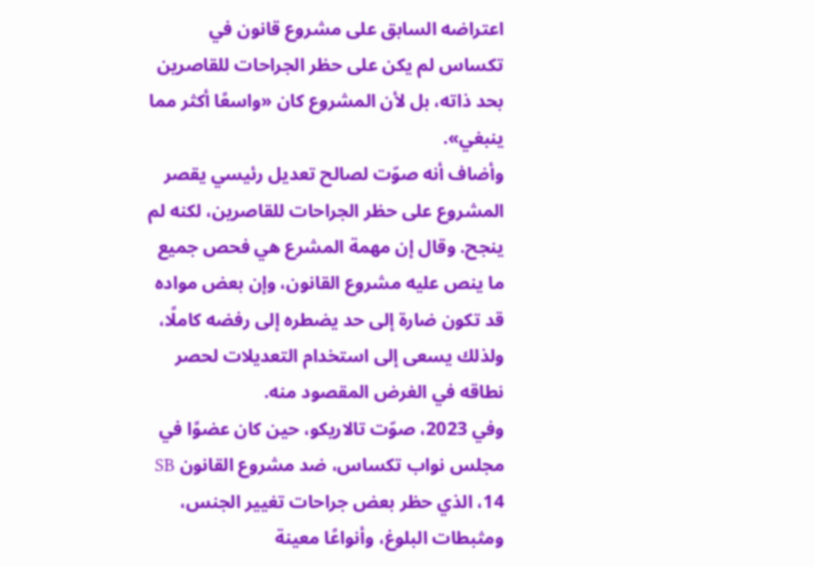اعتراضه السابق على مشروع قانون في تكساس لم يكن على حظر الجراحات للقاصرين بحد ذاته، بل لأن المشروع كان «واسعًا أكثر مما ينبغي».
وأضاف أنه صوّت لصالح تعديل رئيسي يقصر المشروع على حظر الجراحات للقاصرين، لكنه لم ينجح. وقال إن مهمة المشرع هي فحص جميع ما ينص عليه مشروع القانون، وإن بعض مواده قد تكون ضارة إلى حد يضطره إلى رفضه كاملًا، ولذلك يسعى إلى استخدام التعديلات لحصر نطاقه في الغرض المقصود منه.
وفي 2023، صوّت تالاريكو، حين كان عضوًا في مجلس نواب تكساس، ضد مشروع القانون SB 14، الذي حظر بعض جراحات تغيير الجنس، ومثبطات البلوغ، وأنواعًا معينة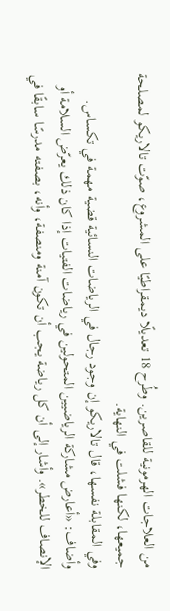من العلاجات الهرمونية للقاصرين. وطُرح 18 تعديلًا ديمقراطيًا على المشروع، صوّت تالاريكو لمصلحة جميعها، لكنها فشلت في النهاية.
وفي المقابلة نفسها، قال تالاريكو إن وجود رجال في الرياضات النسائية قضية مهمة في تكساس. وأضاف: «أعارض مشاركة الرياضيين المتحولين في رياضات الفتيات إذا كان ذلك يعرّض السلامة أو الإنصاف للخطر». وأشار إلى أن كل رياضة يجب أن تكون آمنة ومنصفة، وأنه، بصفته مدرسًا سابقًا في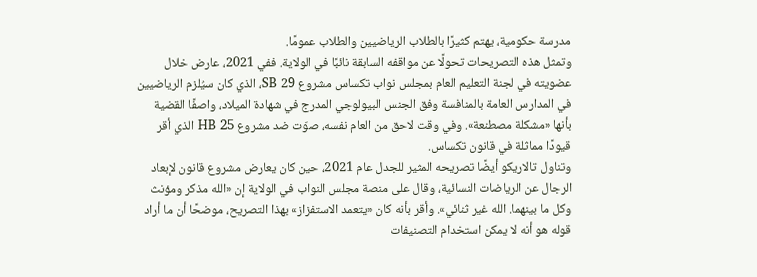مدرسة حكومية، يهتم كثيرًا بالطلاب الرياضيين والطلاب عمومًا.
وتمثل هذه التصريحات تحولًا عن مواقفه السابقة نائبًا في الولاية. ففي 2021، عارض خلال عضويته في لجنة التعليم العام بمجلس نواب تكساس مشروع SB 29، الذي كان سيُلزم الرياضيين في المدارس العامة بالمنافسة وفق الجنس البيولوجي المدرج في شهادة الميلاد، واصفًا القضية بأنها «مشكلة مصطنعة». وفي وقت لاحق من العام نفسه، صوّت ضد مشروع HB 25 الذي أقر قيودًا مماثلة في قانون تكساس.
وتناول تالاريكو أيضًا تصريحه المثير للجدل عام 2021، حين كان يعارض مشروع قانون لإبعاد الرجال عن الرياضات النسائية، وقال على منصة مجلس النواب في الولاية إن «الله مذكر ومؤنث وكل ما بينهما. الله غير ثنائي». وأقر بأنه كان «يتعمد الاستفزاز» بهذا التصريح، موضحًا أن ما أراد قوله هو أنه لا يمكن استخدام التصنيفات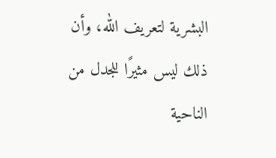البشرية لتعريف الله، وأن ذلك ليس مثيرًا للجدل من الناحية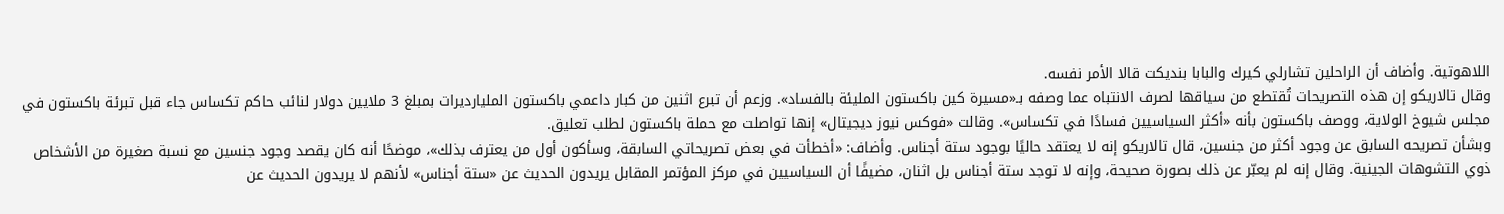اللاهوتية. وأضاف أن الراحلين تشارلي كيرك والبابا بنديكت قالا الأمر نفسه.
وقال تالاريكو إن هذه التصريحات تُقتطع من سياقها لصرف الانتباه عما وصفه بـ«مسيرة كين باكستون المليئة بالفساد». وزعم أن تبرع اثنين من كبار داعمي باكستون المليارديرات بمبلغ 3 ملايين دولار لنائب حاكم تكساس جاء قبل تبرئة باكستون في مجلس شيوخ الولاية، ووصف باكستون بأنه «أكثر السياسيين فسادًا في تكساس». وقالت «فوكس نيوز ديجيتال» إنها تواصلت مع حملة باكستون لطلب تعليق.
وبشأن تصريحه السابق عن وجود أكثر من جنسين، قال تالاريكو إنه لا يعتقد حاليًا بوجود ستة أجناس. وأضاف: «أخطأت في بعض تصريحاتي السابقة، وسأكون أول من يعترف بذلك»، موضحًا أنه كان يقصد وجود جنسين مع نسبة صغيرة من الأشخاص ذوي التشوهات الجينية. وقال إنه لم يعبّر عن ذلك بصورة صحيحة، وإنه لا توجد ستة أجناس بل اثنان، مضيفًا أن السياسيين في مركز المؤتمر المقابل يريدون الحديث عن «ستة أجناس» لأنهم لا يريدون الحديث عن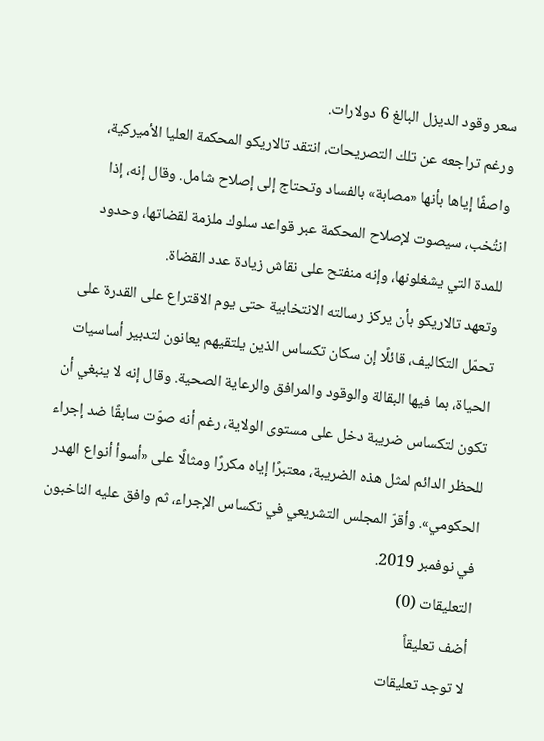سعر وقود الديزل البالغ 6 دولارات.
ورغم تراجعه عن تلك التصريحات، انتقد تالاريكو المحكمة العليا الأميركية، واصفًا إياها بأنها «مصابة» بالفساد وتحتاج إلى إصلاح شامل. وقال إنه، إذا انتُخب، سيصوت لإصلاح المحكمة عبر قواعد سلوك ملزمة لقضاتها، وحدود للمدة التي يشغلونها، وإنه منفتح على نقاش زيادة عدد القضاة.
وتعهد تالاريكو بأن يركز رسالته الانتخابية حتى يوم الاقتراع على القدرة على تحمّل التكاليف، قائلًا إن سكان تكساس الذين يلتقيهم يعانون لتدبير أساسيات الحياة، بما فيها البقالة والوقود والمرافق والرعاية الصحية. وقال إنه لا ينبغي أن تكون لتكساس ضريبة دخل على مستوى الولاية، رغم أنه صوّت سابقًا ضد إجراء للحظر الدائم لمثل هذه الضريبة، معتبرًا إياه مكررًا ومثالًا على «أسوأ أنواع الهدر الحكومي». وأقرّ المجلس التشريعي في تكساس الإجراء، ثم وافق عليه الناخبون في نوفمبر 2019.
التعليقات (0)
أضف تعليقاً
لا توجد تعليقات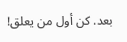بعد. كن أول من يعلق!